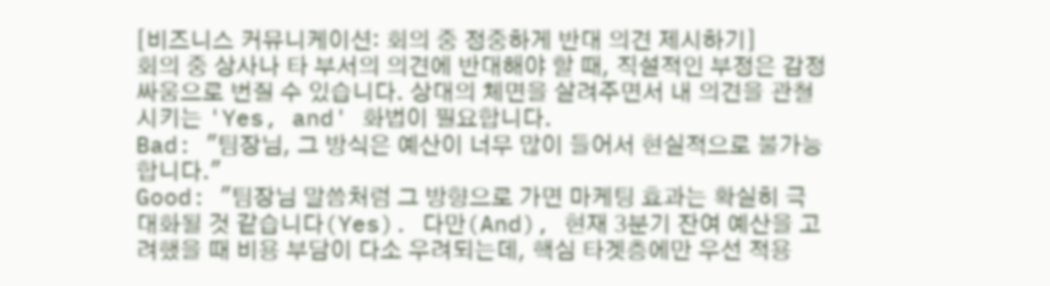[비즈니스 커뮤니케이션: 회의 중 정중하게 반대 의견 제시하기]
회의 중 상사나 타 부서의 의견에 반대해야 할 때, 직설적인 부정은 감정 싸움으로 번질 수 있습니다. 상대의 체면을 살려주면서 내 의견을 관철시키는 'Yes, and' 화법이 필요합니다.
Bad: "팀장님, 그 방식은 예산이 너무 많이 들어서 현실적으로 불가능합니다."
Good: "팀장님 말씀처럼 그 방향으로 가면 마케팅 효과는 확실히 극대화될 것 같습니다(Yes). 다만(And), 현재 3분기 잔여 예산을 고려했을 때 비용 부담이 다소 우려되는데, 핵심 타겟층에만 우선 적용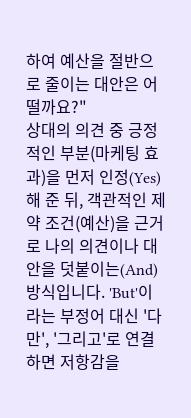하여 예산을 절반으로 줄이는 대안은 어떨까요?"
상대의 의견 중 긍정적인 부분(마케팅 효과)을 먼저 인정(Yes)해 준 뒤, 객관적인 제약 조건(예산)을 근거로 나의 의견이나 대안을 덧붙이는(And) 방식입니다. 'But'이라는 부정어 대신 '다만', '그리고'로 연결하면 저항감을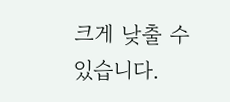크게 낮출 수 있습니다.